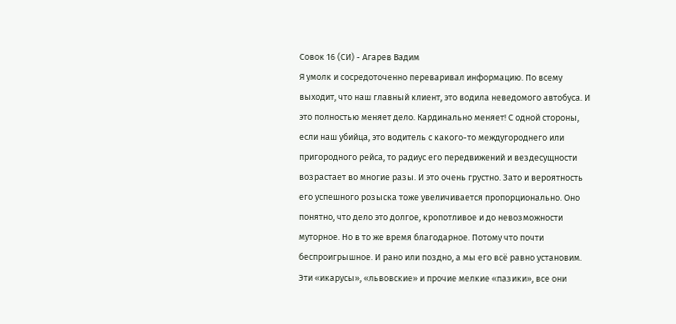Совок 16 (СИ) - Агарев Вадим
Я умолк и сосредоточенно переваривал информацию. По всему выходит, что наш главный клиент, это водила неведомого автобуса. И это полностью меняет дело. Кардинально меняет! С одной стороны, если наш убийца, это водитель с какого-то междугороднего или пригородного рейса, то радиус его передвижений и вездесущности возрастает во многие разы. И это очень грустно. Зато и вероятность его успешного розыска тоже увеличивается пропорционально. Оно понятно, что дело это долгое, кропотливое и до невозможности муторное. Но в то же время благодарное. Потому что почти беспроигрышное. И рано или поздно, а мы его всё равно установим. Эти «икарусы», «львовские» и прочие мелкие «пазики», все они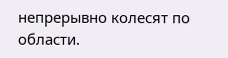непрерывно колесят по области.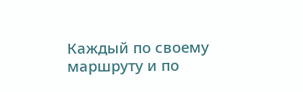Каждый по своему маршруту и по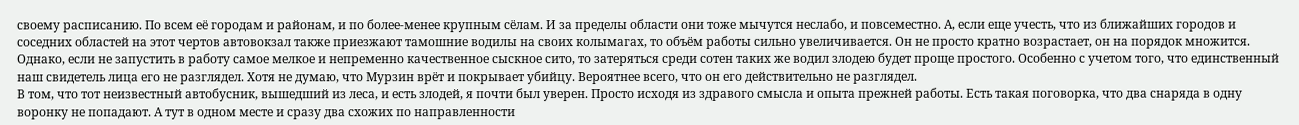своему расписанию. По всем её городам и районам, и по более-менее крупным сёлам. И за пределы области они тоже мычутся неслабо, и повсеместно. А, если еще учесть, что из ближайших городов и соседних областей на этот чертов автовокзал также приезжают тамошние водилы на своих колымагах, то объём работы сильно увеличивается. Он не просто кратно возрастает, он на порядок множится. Однако, если не запустить в работу самое мелкое и непременно качественное сыскное сито, то затеряться среди сотен таких же водил злодею будет проще простого. Особенно с учетом того, что единственный наш свидетель лица его не разглядел. Хотя не думаю, что Мурзин врёт и покрывает убийцу. Вероятнее всего, что он его действительно не разглядел.
В том, что тот неизвестный автобусник, вышедший из леса, и есть злодей, я почти был уверен. Просто исходя из здравого смысла и опыта прежней работы. Есть такая поговорка, что два снаряда в одну воронку не попадают. А тут в одном месте и сразу два схожих по направленности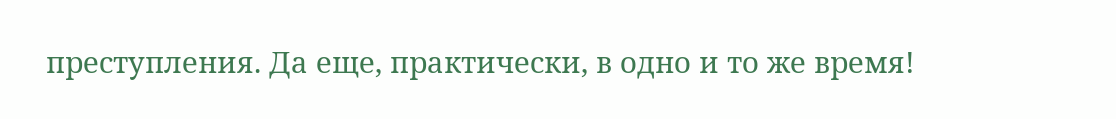преступления. Да еще, практически, в одно и то же время!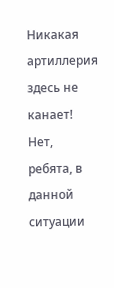Никакая артиллерия здесь не канает! Нет, ребята, в данной ситуации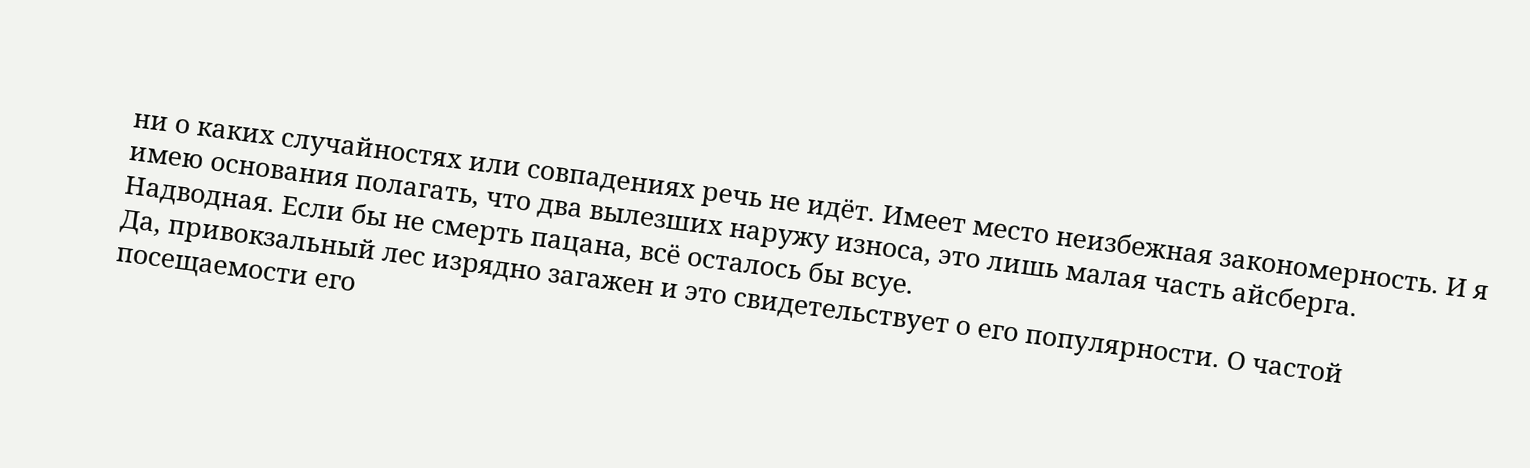ни о каких случайностях или совпадениях речь не идёт. Имеет место неизбежная закономерность. И я имею основания полагать, что два вылезших наружу износа, это лишь малая часть айсберга. Надводная. Если бы не смерть пацана, всё осталось бы всуе.
Да, привокзальный лес изрядно загажен и это свидетельствует о его популярности. О частой посещаемости его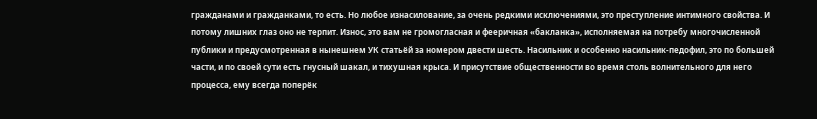гражданами и гражданками, то есть. Но любое изнасилование, за очень редкими исключениями, это преступление интимного свойства. И потому лишних глаз оно не терпит. Износ, это вам не громогласная и фееричная «бакланка», исполняемая на потребу многочисленной публики и предусмотренная в нынешнем УК статьёй за номером двести шесть. Насильник и особенно насильник-педофил, это по большей части, и по своей сути есть гнусный шакал, и тихушная крыса. И присутствие общественности во время столь волнительного для него процесса, ему всегда поперёк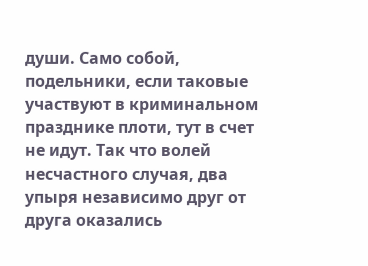души. Само собой, подельники, если таковые участвуют в криминальном празднике плоти, тут в счет не идут. Так что волей несчастного случая, два упыря независимо друг от друга оказались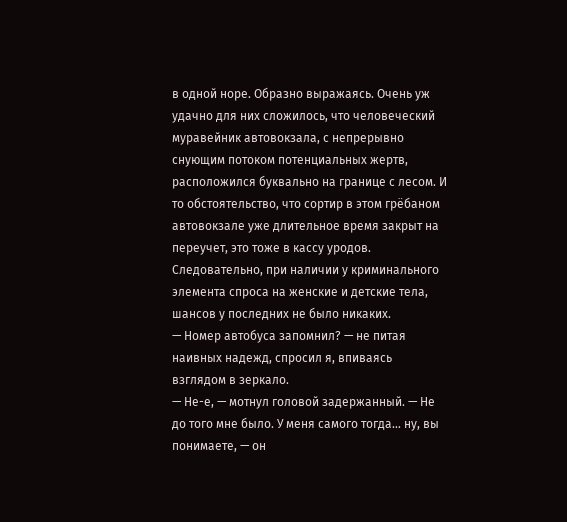в одной норе. Образно выражаясь. Очень уж удачно для них сложилось, что человеческий муравейник автовокзала, с непрерывно снующим потоком потенциальных жертв, расположился буквально на границе с лесом. И то обстоятельство, что сортир в этом грёбаном автовокзале уже длительное время закрыт на переучет, это тоже в кассу уродов. Следовательно, при наличии у криминального элемента спроса на женские и детские тела, шансов у последних не было никаких.
— Номер автобуса запомнил? — не питая наивных надежд, спросил я, впиваясь взглядом в зеркало.
— Не-е, — мотнул головой задержанный. — Не до того мне было. У меня самого тогда… ну, вы понимаете, — он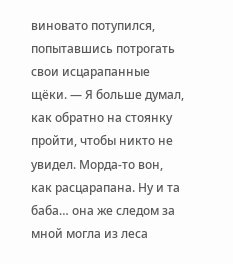виновато потупился, попытавшись потрогать свои исцарапанные щёки. — Я больше думал, как обратно на стоянку пройти, чтобы никто не увидел. Морда-то вон, как расцарапана. Ну и та баба… она же следом за мной могла из леса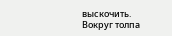выскочить. Вокруг толпа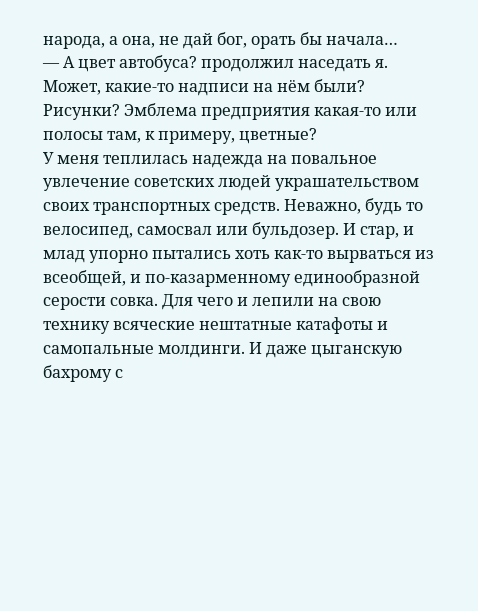народа, а она, не дай бог, орать бы начала…
— А цвет автобуса? продолжил наседать я. Может, какие-то надписи на нём были? Рисунки? Эмблема предприятия какая-то или полосы там, к примеру, цветные?
У меня теплилась надежда на повальное увлечение советских людей украшательством своих транспортных средств. Неважно, будь то велосипед, самосвал или бульдозер. И стар, и млад упорно пытались хоть как-то вырваться из всеобщей, и по-казарменному единообразной серости совка. Для чего и лепили на свою технику всяческие нештатные катафоты и самопальные молдинги. И даже цыганскую бахрому с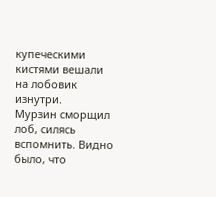купеческими кистями вешали на лобовик изнутри.
Мурзин сморщил лоб, силясь вспомнить. Видно было, что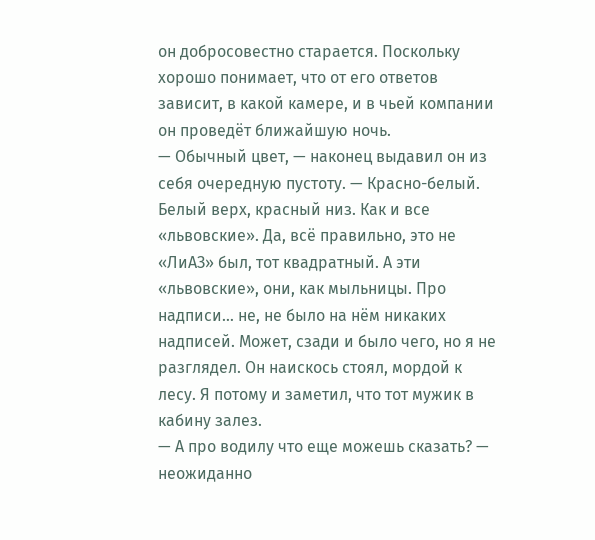он добросовестно старается. Поскольку хорошо понимает, что от его ответов зависит, в какой камере, и в чьей компании он проведёт ближайшую ночь.
— Обычный цвет, — наконец выдавил он из себя очередную пустоту. — Красно-белый. Белый верх, красный низ. Как и все «львовские». Да, всё правильно, это не «ЛиАЗ» был, тот квадратный. А эти «львовские», они, как мыльницы. Про надписи… не, не было на нём никаких надписей. Может, сзади и было чего, но я не разглядел. Он наискось стоял, мордой к лесу. Я потому и заметил, что тот мужик в кабину залез.
— А про водилу что еще можешь сказать? — неожиданно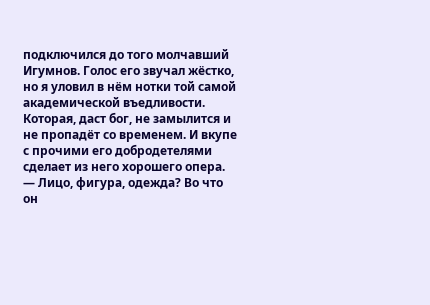подключился до того молчавший Игумнов. Голос его звучал жёстко, но я уловил в нём нотки той самой академической въедливости. Которая, даст бог, не замылится и не пропадёт со временем. И вкупе с прочими его добродетелями сделает из него хорошего опера. — Лицо, фигура, одежда? Во что он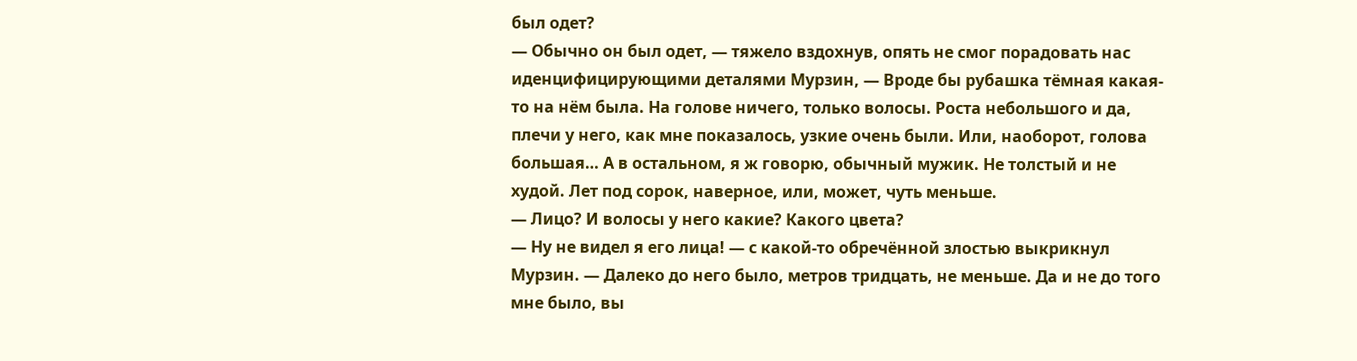был одет?
— Обычно он был одет, — тяжело вздохнув, опять не смог порадовать нас иденцифицирующими деталями Мурзин, — Вроде бы рубашка тёмная какая-то на нём была. На голове ничего, только волосы. Роста небольшого и да, плечи у него, как мне показалось, узкие очень были. Или, наоборот, голова большая… А в остальном, я ж говорю, обычный мужик. Не толстый и не худой. Лет под сорок, наверное, или, может, чуть меньше.
— Лицо? И волосы у него какие? Какого цвета?
— Ну не видел я его лица! — с какой-то обречённой злостью выкрикнул Мурзин. — Далеко до него было, метров тридцать, не меньше. Да и не до того мне было, вы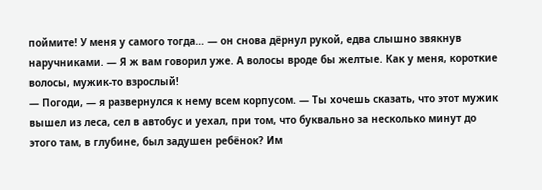поймите! У меня у самого тогда… — он снова дёрнул рукой, едва слышно звякнув наручниками. — Я ж вам говорил уже. А волосы вроде бы желтые. Как у меня, короткие волосы, мужик-то взрослый!
— Погоди, — я развернулся к нему всем корпусом. — Ты хочешь сказать, что этот мужик вышел из леса, сел в автобус и уехал, при том, что буквально за несколько минут до этого там, в глубине, был задушен ребёнок? Им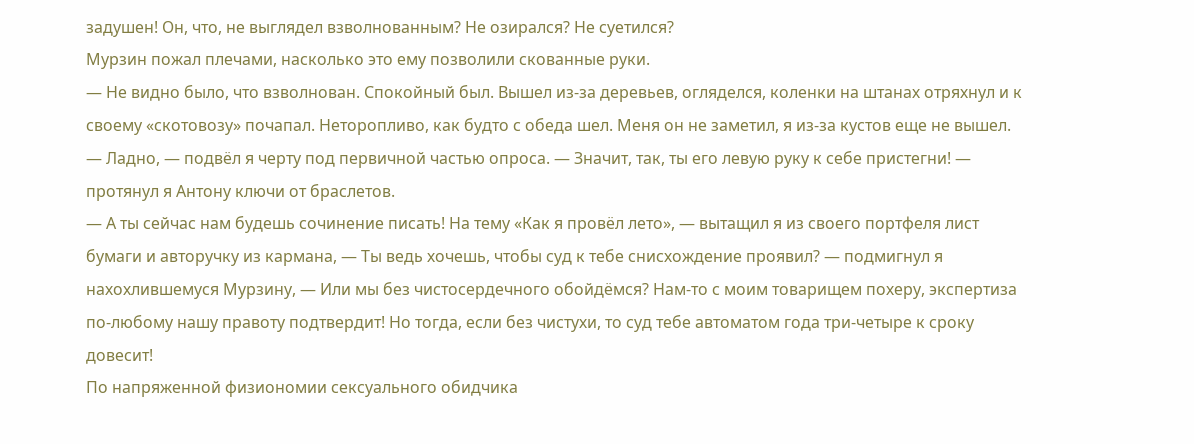задушен! Он, что, не выглядел взволнованным? Не озирался? Не суетился?
Мурзин пожал плечами, насколько это ему позволили скованные руки.
— Не видно было, что взволнован. Спокойный был. Вышел из-за деревьев, огляделся, коленки на штанах отряхнул и к своему «скотовозу» почапал. Неторопливо, как будто с обеда шел. Меня он не заметил, я из-за кустов еще не вышел.
— Ладно, — подвёл я черту под первичной частью опроса. — Значит, так, ты его левую руку к себе пристегни! — протянул я Антону ключи от браслетов.
— А ты сейчас нам будешь сочинение писать! На тему «Как я провёл лето», — вытащил я из своего портфеля лист бумаги и авторучку из кармана, — Ты ведь хочешь, чтобы суд к тебе снисхождение проявил? — подмигнул я нахохлившемуся Мурзину, — Или мы без чистосердечного обойдёмся? Нам-то с моим товарищем похеру, экспертиза по-любому нашу правоту подтвердит! Но тогда, если без чистухи, то суд тебе автоматом года три-четыре к сроку довесит!
По напряженной физиономии сексуального обидчика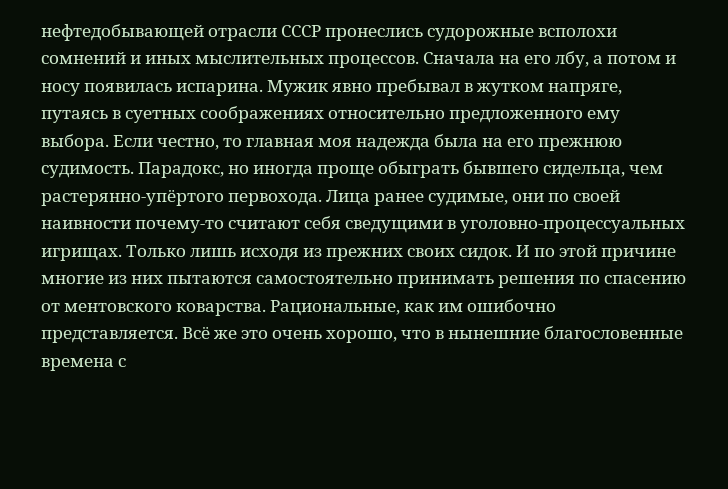нефтедобывающей отрасли СССР пронеслись судорожные всполохи сомнений и иных мыслительных процессов. Сначала на его лбу, а потом и носу появилась испарина. Мужик явно пребывал в жутком напряге, путаясь в суетных соображениях относительно предложенного ему выбора. Если честно, то главная моя надежда была на его прежнюю судимость. Парадокс, но иногда проще обыграть бывшего сидельца, чем растерянно-упёртого первохода. Лица ранее судимые, они по своей наивности почему-то считают себя сведущими в уголовно-процессуальных игрищах. Только лишь исходя из прежних своих сидок. И по этой причине многие из них пытаются самостоятельно принимать решения по спасению от ментовского коварства. Рациональные, как им ошибочно представляется. Всё же это очень хорошо, что в нынешние благословенные времена с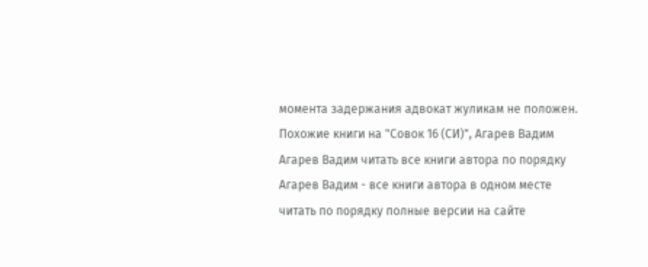момента задержания адвокат жуликам не положен.
Похожие книги на "Совок 16 (СИ)", Агарев Вадим
Агарев Вадим читать все книги автора по порядку
Агарев Вадим - все книги автора в одном месте читать по порядку полные версии на сайте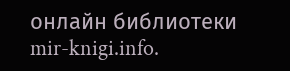онлайн библиотеки mir-knigi.info.